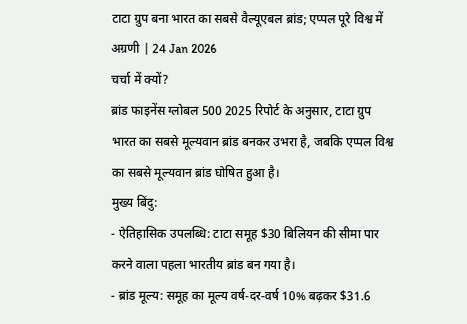टाटा ग्रुप बना भारत का सबसे वैल्यूएबल ब्रांड; एप्पल पूरे विश्व में अग्रणी | 24 Jan 2026
चर्चा में क्यों?
ब्रांड फाइनेंस ग्लोबल 500 2025 रिपोर्ट के अनुसार, टाटा ग्रुप भारत का सबसे मूल्यवान ब्रांड बनकर उभरा है, जबकि एप्पल विश्व का सबसे मूल्यवान ब्रांड घोषित हुआ है।
मुख्य बिंदु:
- ऐतिहासिक उपलब्धि: टाटा समूह $30 बिलियन की सीमा पार करने वाला पहला भारतीय ब्रांड बन गया है।
- ब्रांड मूल्य: समूह का मूल्य वर्ष-दर-वर्ष 10% बढ़कर $31.6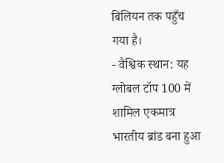बिलियन तक पहुँच गया है।
- वैश्विक स्थान: यह ग्लोबल टॉप 100 में शामिल एकमात्र भारतीय ब्रांड बना हुआ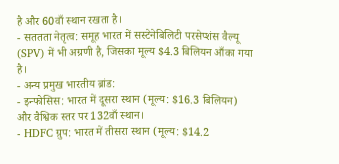है और 60वाँ स्थान रखता है।
- सततता नेतृत्व: समूह भारत में सस्टेनेबिलिटी परसेप्शंस वैल्यू (SPV) में भी अग्रणी है, जिसका मूल्य $4.3 बिलियन आँका गया है।
- अन्य प्रमुख भारतीय ब्रांड:
- इन्फोसिस: भारत में दूसरा स्थान (मूल्य: $16.3 बिलियन) और वैश्विक स्तर पर 132वाँ स्थान।
- HDFC ग्रुप: भारत में तीसरा स्थान (मूल्य: $14.2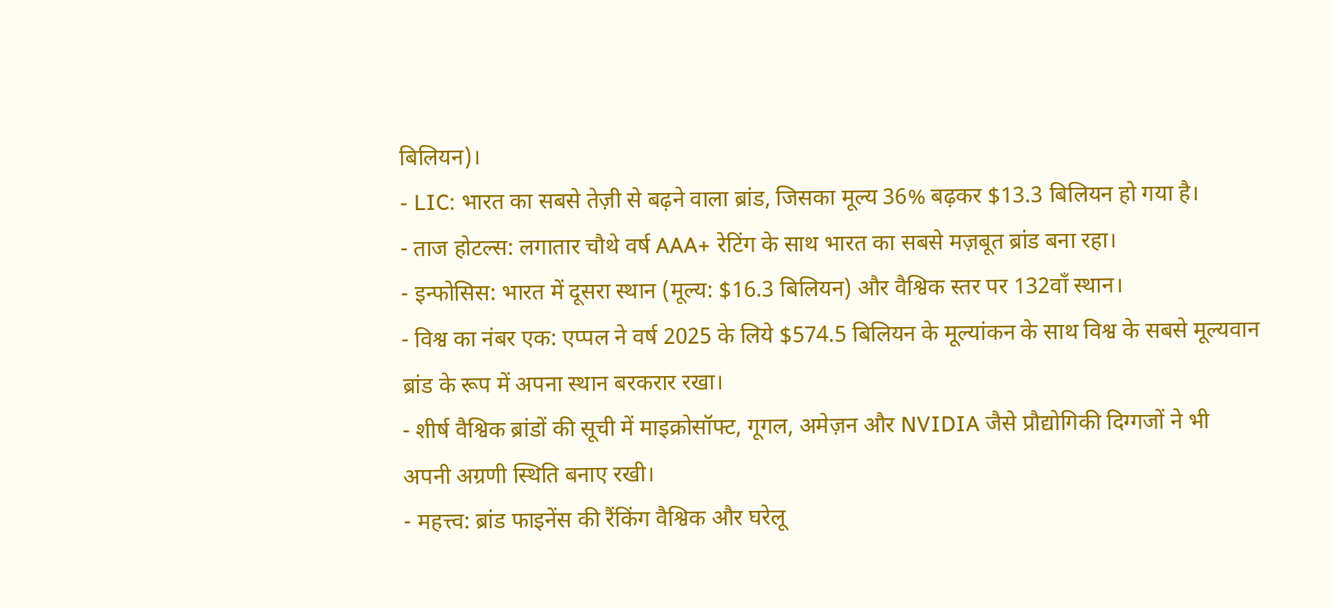बिलियन)।
- LIC: भारत का सबसे तेज़ी से बढ़ने वाला ब्रांड, जिसका मूल्य 36% बढ़कर $13.3 बिलियन हो गया है।
- ताज होटल्स: लगातार चौथे वर्ष AAA+ रेटिंग के साथ भारत का सबसे मज़बूत ब्रांड बना रहा।
- इन्फोसिस: भारत में दूसरा स्थान (मूल्य: $16.3 बिलियन) और वैश्विक स्तर पर 132वाँ स्थान।
- विश्व का नंबर एक: एप्पल ने वर्ष 2025 के लिये $574.5 बिलियन के मूल्यांकन के साथ विश्व के सबसे मूल्यवान ब्रांड के रूप में अपना स्थान बरकरार रखा।
- शीर्ष वैश्विक ब्रांडों की सूची में माइक्रोसॉफ्ट, गूगल, अमेज़न और NVIDIA जैसे प्रौद्योगिकी दिग्गजों ने भी अपनी अग्रणी स्थिति बनाए रखी।
- महत्त्व: ब्रांड फाइनेंस की रैंकिंग वैश्विक और घरेलू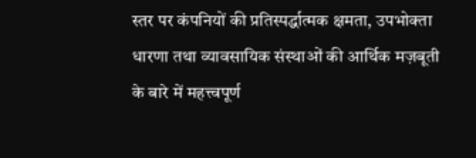स्तर पर कंपनियों की प्रतिस्पर्द्धात्मक क्षमता, उपभोक्ता धारणा तथा व्यावसायिक संस्थाओं की आर्थिक मज़बूती के बारे में महत्त्वपूर्ण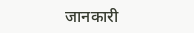जानकारी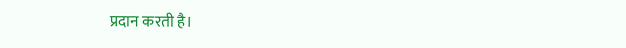प्रदान करती है।